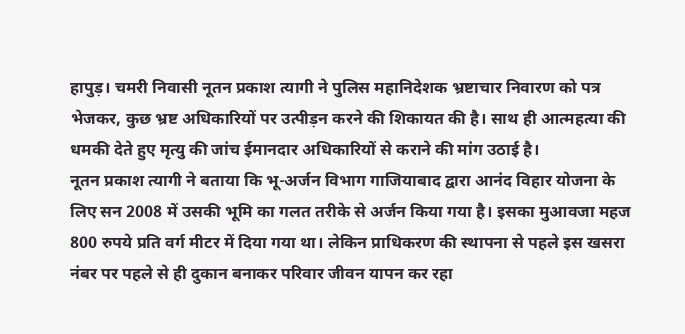हापुड़। चमरी निवासी नूतन प्रकाश त्यागी ने पुलिस महानिदेशक भ्रष्टाचार निवारण को पत्र भेजकर, कुछ भ्रष्ट अधिकारियों पर उत्पीड़न करने की शिकायत की है। साथ ही आत्महत्या की धमकी देते हुए मृत्यु की जांच ईमानदार अधिकारियों से कराने की मांग उठाई है।
नूतन प्रकाश त्यागी ने बताया कि भू-अर्जन विभाग गाजियाबाद द्वारा आनंद विहार योजना के लिए सन 2008 में उसकी भूमि का गलत तरीके से अर्जन किया गया है। इसका मुआवजा महज 800 रुपये प्रति वर्ग मीटर में दिया गया था। लेकिन प्राधिकरण की स्थापना से पहले इस खसरा नंबर पर पहले से ही दुकान बनाकर परिवार जीवन यापन कर रहा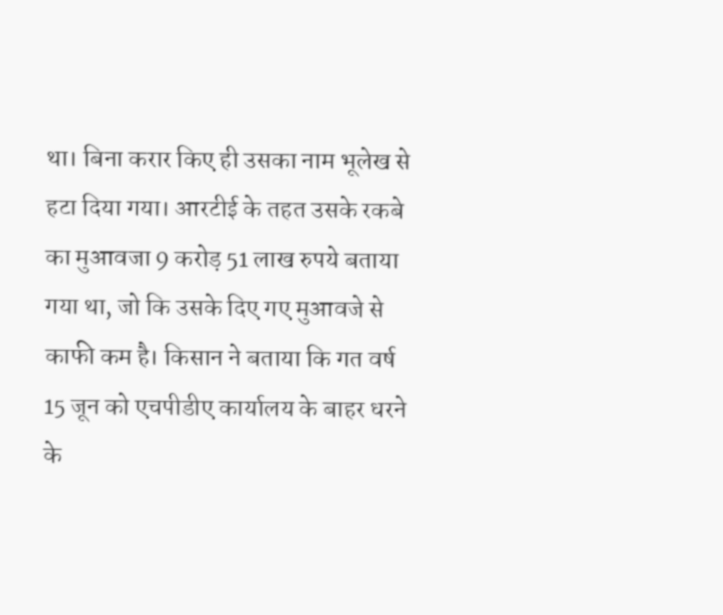था। बिना करार किए ही उसका नाम भूलेख से हटा दिया गया। आरटीई के तहत उसके रकबे का मुआवजा 9 करोड़ 51 लाख रुपये बताया गया था, जो कि उसके दिए गए मुआवजे से काफी कम है। किसान ने बताया कि गत वर्ष 15 जून को एचपीडीए कार्यालय के बाहर धरने के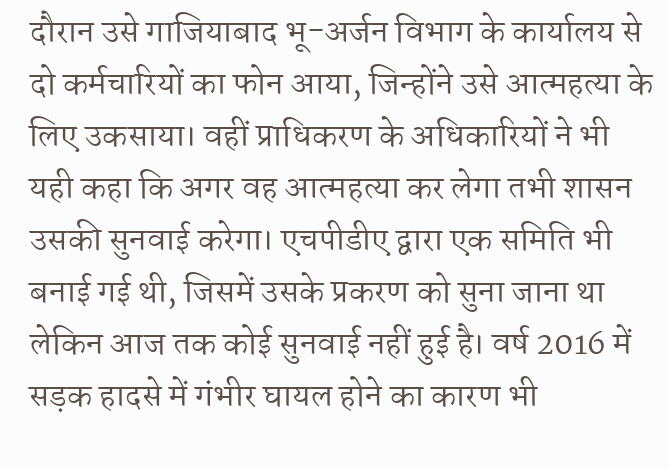दौरान उसे गाजियाबाद भू-अर्जन विभाग के कार्यालय से दो कर्मचारियों का फोन आया, जिन्होंने उसे आत्महत्या के लिए उकसाया। वहीं प्राधिकरण के अधिकारियों ने भी यही कहा कि अगर वह आत्महत्या कर लेगा तभी शासन उसकी सुनवाई करेगा। एचपीडीए द्वारा एक समिति भी बनाई गई थी, जिसमें उसके प्रकरण को सुना जाना था लेकिन आज तक कोई सुनवाई नहीं हुई है। वर्ष 2016 में सड़क हादसे में गंभीर घायल होने का कारण भी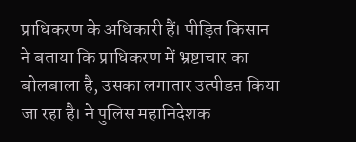प्राधिकरण के अधिकारी हैं। पीड़ित किसान ने बताया कि प्राधिकरण में भ्रष्टाचार का बोलबाला है, उसका लगातार उत्पीडऩ किया जा रहा है। ने पुलिस महानिदेशक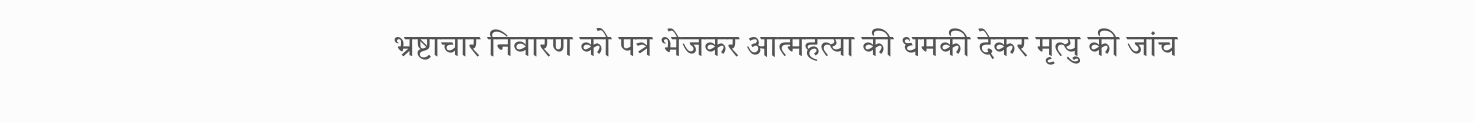भ्रष्टाचार निवारण को पत्र भेजकर आत्महत्या की धमकी देकर मृत्यु की जांच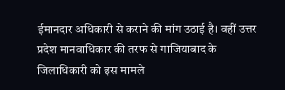ईमानदार अधिकारी से कराने की मांग उठाई है। वहीं उत्तर प्रदेश मानवाधिकार की तरफ से गाजियाबाद के जिलाधिकारी को इस मामले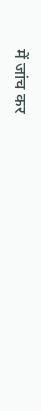में जांच कर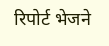रिपोर्ट भेजने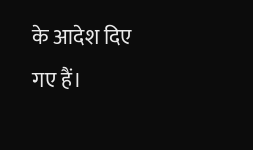के आदेश दिए गए हैं।